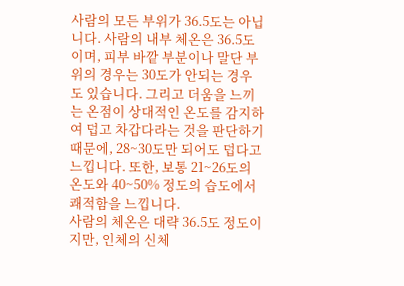사람의 모든 부위가 36.5도는 아닙니다. 사람의 내부 체온은 36.5도이며, 피부 바깥 부분이나 말단 부위의 경우는 30도가 안되는 경우도 있습니다. 그리고 더움을 느끼는 온점이 상대적인 온도를 감지하여 덥고 차갑다라는 것을 판단하기 때문에, 28~30도만 되어도 덥다고 느낍니다. 또한, 보통 21~26도의 온도와 40~50% 정도의 습도에서 쾌적함을 느낍니다.
사람의 체온은 대략 36.5도 정도이지만, 인체의 신체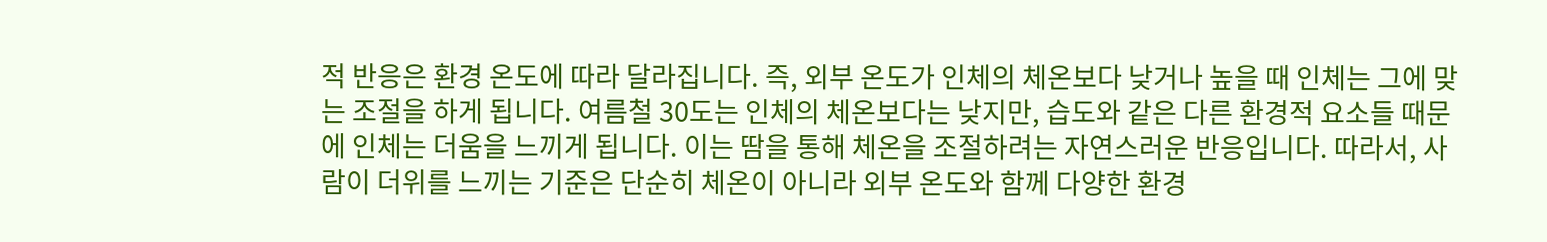적 반응은 환경 온도에 따라 달라집니다. 즉, 외부 온도가 인체의 체온보다 낮거나 높을 때 인체는 그에 맞는 조절을 하게 됩니다. 여름철 30도는 인체의 체온보다는 낮지만, 습도와 같은 다른 환경적 요소들 때문에 인체는 더움을 느끼게 됩니다. 이는 땀을 통해 체온을 조절하려는 자연스러운 반응입니다. 따라서, 사람이 더위를 느끼는 기준은 단순히 체온이 아니라 외부 온도와 함께 다양한 환경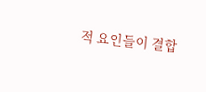적 요인들이 결합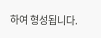하여 형성됩니다.